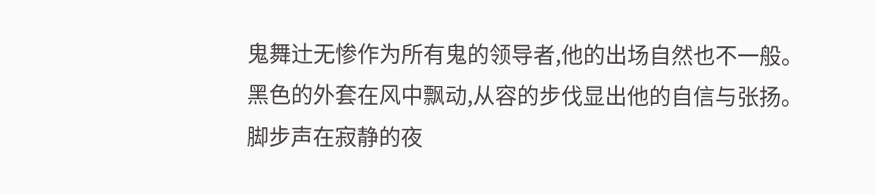鬼舞辻无惨作为所有鬼的领导者,他的出场自然也不一般。
黑色的外套在风中飘动,从容的步伐显出他的自信与张扬。
脚步声在寂静的夜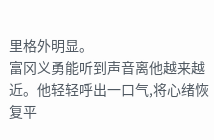里格外明显。
富冈义勇能听到声音离他越来越近。他轻轻呼出一口气,将心绪恢复平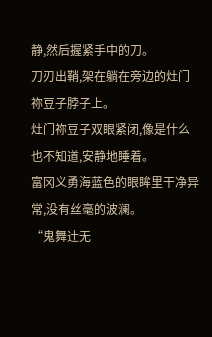静,然后握紧手中的刀。
刀刃出鞘,架在躺在旁边的灶门祢豆子脖子上。
灶门祢豆子双眼紧闭,像是什么也不知道,安静地睡着。
富冈义勇海蓝色的眼眸里干净异常,没有丝毫的波澜。
“鬼舞辻无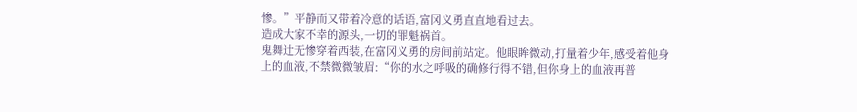惨。”平静而又带着冷意的话语,富冈义勇直直地看过去。
造成大家不幸的源头,一切的罪魁祸首。
鬼舞辻无惨穿着西装,在富冈义勇的房间前站定。他眼眸微动,打量着少年,感受着他身上的血液,不禁微微皱眉:“你的水之呼吸的确修行得不错,但你身上的血液再普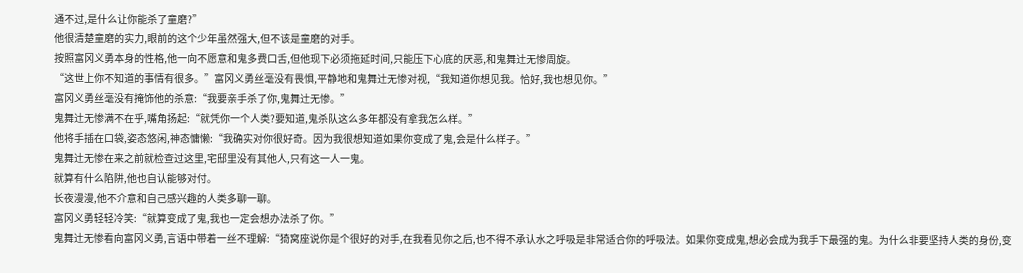通不过,是什么让你能杀了童磨?”
他很清楚童磨的实力,眼前的这个少年虽然强大,但不该是童磨的对手。
按照富冈义勇本身的性格,他一向不愿意和鬼多费口舌,但他现下必须拖延时间,只能压下心底的厌恶,和鬼舞辻无惨周旋。
“这世上你不知道的事情有很多。”富冈义勇丝毫没有畏惧,平静地和鬼舞辻无惨对视,“我知道你想见我。恰好,我也想见你。”
富冈义勇丝毫没有掩饰他的杀意:“我要亲手杀了你,鬼舞辻无惨。”
鬼舞辻无惨满不在乎,嘴角扬起:“就凭你一个人类?要知道,鬼杀队这么多年都没有拿我怎么样。”
他将手插在口袋,姿态悠闲,神态慵懒:“我确实对你很好奇。因为我很想知道如果你变成了鬼,会是什么样子。”
鬼舞辻无惨在来之前就检查过这里,宅邸里没有其他人,只有这一人一鬼。
就算有什么陷阱,他也自认能够对付。
长夜漫漫,他不介意和自己感兴趣的人类多聊一聊。
富冈义勇轻轻冷笑:“就算变成了鬼,我也一定会想办法杀了你。”
鬼舞辻无惨看向富冈义勇,言语中带着一丝不理解:“猗窝座说你是个很好的对手,在我看见你之后,也不得不承认水之呼吸是非常适合你的呼吸法。如果你变成鬼,想必会成为我手下最强的鬼。为什么非要坚持人类的身份,变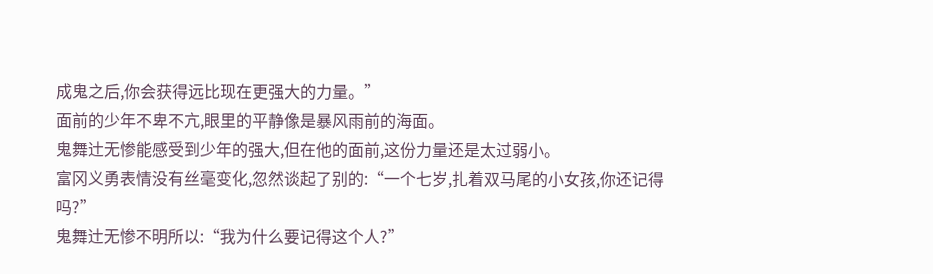成鬼之后,你会获得远比现在更强大的力量。”
面前的少年不卑不亢,眼里的平静像是暴风雨前的海面。
鬼舞辻无惨能感受到少年的强大,但在他的面前,这份力量还是太过弱小。
富冈义勇表情没有丝毫变化,忽然谈起了别的:“一个七岁,扎着双马尾的小女孩,你还记得吗?”
鬼舞辻无惨不明所以:“我为什么要记得这个人?”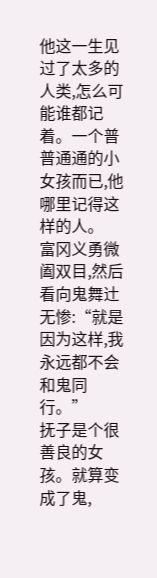他这一生见过了太多的人类,怎么可能谁都记着。一个普普通通的小女孩而已,他哪里记得这样的人。
富冈义勇微阖双目,然后看向鬼舞辻无惨:“就是因为这样,我永远都不会和鬼同行。”
抚子是个很善良的女孩。就算变成了鬼,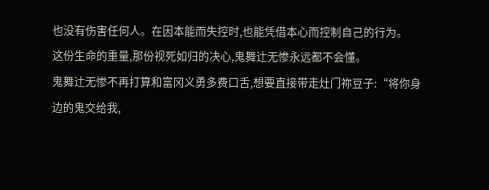也没有伤害任何人。在因本能而失控时,也能凭借本心而控制自己的行为。
这份生命的重量,那份视死如归的决心,鬼舞辻无惨永远都不会懂。
鬼舞辻无惨不再打算和富冈义勇多费口舌,想要直接带走灶门祢豆子:“将你身边的鬼交给我,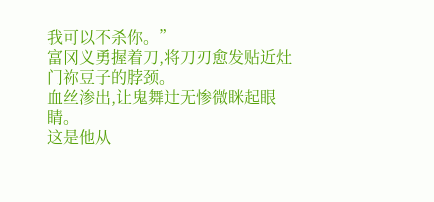我可以不杀你。”
富冈义勇握着刀,将刀刃愈发贴近灶门祢豆子的脖颈。
血丝渗出,让鬼舞辻无惨微眯起眼睛。
这是他从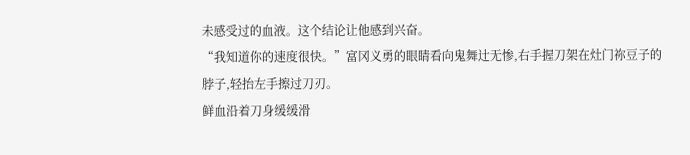未感受过的血液。这个结论让他感到兴奋。
“我知道你的速度很快。”富冈义勇的眼睛看向鬼舞辻无惨,右手握刀架在灶门祢豆子的脖子,轻抬左手擦过刀刃。
鲜血沿着刀身缓缓滑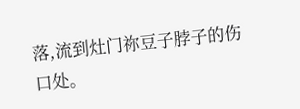落,流到灶门祢豆子脖子的伤口处。